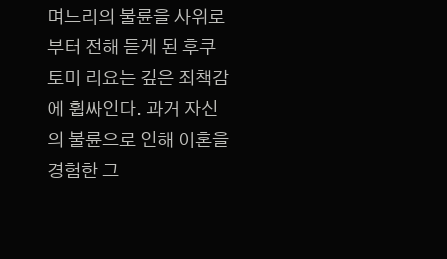며느리의 불륜을 사위로부터 전해 듣게 된 후쿠토미 리요는 깊은 죄책감에 휩싸인다. 과거 자신의 불륜으로 인해 이혼을 경험한 그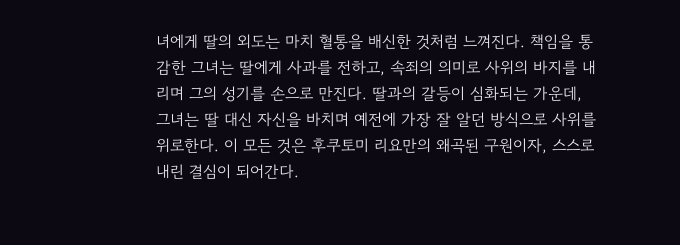녀에게 딸의 외도는 마치 혈통을 배신한 것처럼 느껴진다. 책임을 통감한 그녀는 딸에게 사과를 전하고, 속죄의 의미로 사위의 바지를 내리며 그의 성기를 손으로 만진다. 딸과의 갈등이 심화되는 가운데, 그녀는 딸 대신 자신을 바치며 예전에 가장 잘 알던 방식으로 사위를 위로한다. 이 모든 것은 후쿠토미 리요만의 왜곡된 구원이자, 스스로 내린 결심이 되어간다.